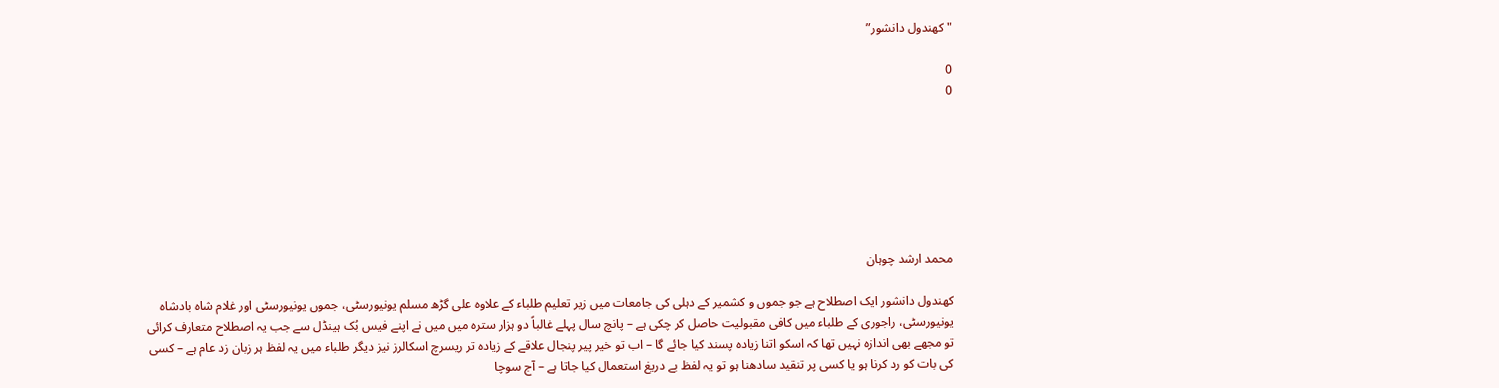"کھندول دانشور”

0
0







محمد ارشد چوہان

کھندول دانشور ایک اصطلاح ہے جو جموں و کشمیر کے دہلی کی جامعات میں زیر تعلیم طلباء کے علاوہ علی گڑھ مسلم یونیورسٹی، جموں یونیورسٹی اور غلام شاہ بادشاہ یونیورسٹی، راجوری کے طلباء میں کافی مقبولیت حاصل کر چکی ہے – پانچ سال پہلے غالباً دو ہزار سترہ میں میں نے اپنے فیس بُک ہینڈل سے جب یہ اصطلاح متعارف کرائی تو مجھے بھی اندازہ نہیں تھا کہ اسکو اتنا زیادہ پسند کیا جائے گا – اب تو خیر پیر پنجال علاقے کے زیادہ تر ریسرچ اسکالرز نیز دیگر طلباء میں یہ لفظ ہر زبان زد عام ہے – کسی کی بات کو رد کرنا ہو یا کسی پر تنقید سادھنا ہو تو یہ لفظ بے دریغ استعمال کیا جاتا ہے – آج سوچا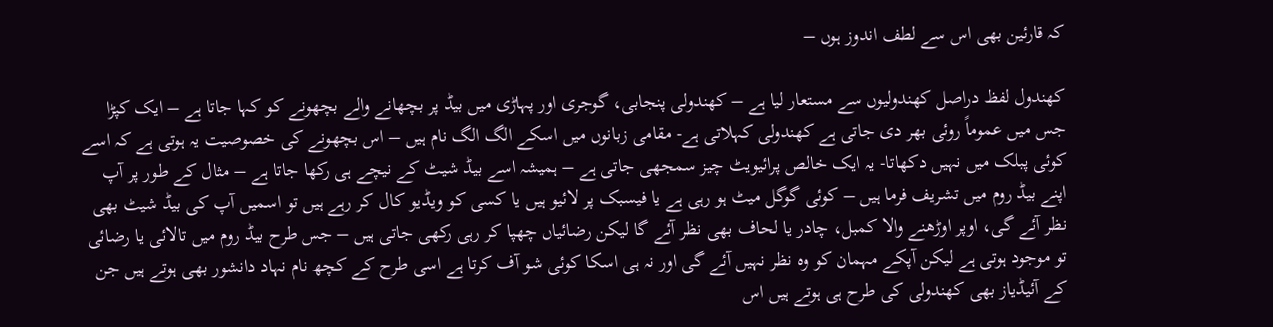کہ قارئین بھی اس سے لطف اندوز ہوں –

کھندول لفظ دراصل کھندولیوں سے مستعار لیا ہے – کھندولی پنجابی، گوجری اور پہاڑی میں بیڈ پر بچھانے والے بچھونے کو کہا جاتا ہے – ایک کپڑا جس میں عموماً روئی بھر دی جاتی ہے کھندولی کہلاتی ہے- مقامی زبانوں میں اسکے الگ الگ نام ہیں – اس بچھونے کی خصوصیت یہ ہوتی ہے کہ اسے کوئی پبلک میں نہیں دکھاتا- یہ ایک خالص پرائیویٹ چیز سمجھی جاتی ہے – ہمیشہ اسے بیڈ شیٹ کے نیچے ہی رکھا جاتا ہے – مثال کے طور پر آپ اپنے بیڈ روم میں تشریف فرما ہیں – کوئی گوگل میٹ ہو رہی ہے یا فیسبک پر لائیو ہیں یا کسی کو ویڈیو کال کر رہے ہیں تو اسمیں آپ کی بیڈ شیٹ بھی نظر آئے گی، اوپر اوڑھنے والا کمبل، چادر یا لحاف بھی نظر آئے گا لیکن رضائیاں چھپا کر رہی رکھی جاتی ہیں – جس طرح بیڈ روم میں تالائی یا رضائی تو موجود ہوتی ہے لیکن آپکے مہمان کو وہ نظر نہیں آئے گی اور نہ ہی اسکا کوئی شو آف کرتا ہے اسی طرح کے کچھ نام نہاد دانشور بھی ہوتے ہیں جن کے آئیڈیاز بھی کھندولی کی طرح ہی ہوتے ہیں اس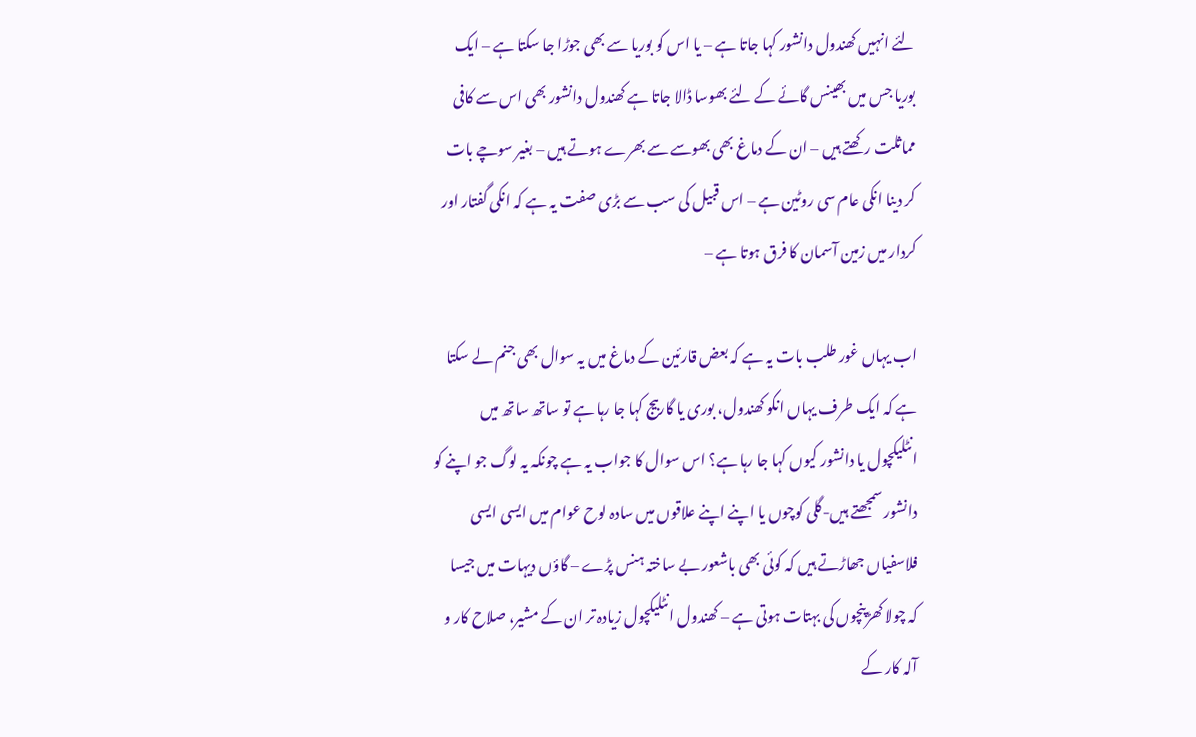لئے انہیں کھندول دانشور کہا جاتا ہے – یا اس کو بوریا سے بھی جوڑا جا سکتا ہے – ایک بوریا جس میں بھینس گائے کے لئے بھوسا ڈالا جاتا ہے کھندول دانشور بھی اس سے کافی مماثلت رکھتے ہیں – ان کے دماغ بھی بھوسے سے بھرے ہوتے ہیں – بغیر سوچے بات کر دینا انکی عام سی روٹین ہے – اس قبیل کی سب سے بڑی صفت یہ ہے کہ انکی گفتار اور کردار میں زمین آسمان کا فرق ہوتا ہے –

اب یہاں غور طلب بات یہ ہے کہ بعض قارئین کے دماغ میں یہ سوال بھی جنم لے سکتا ہے کہ ایک طرف یہاں انکو کھندول، بوری یا گاربیج کہا جا رہا ہے تو ساتھ ساتھ میں انٹلیکچول یا دانشور کیوں کہا جا رہا ہے؟ اس سوال کا جواب یہ ہے چونکہ یہ لوگ جو اپنے کو دانشور سمجھتے ہیں-گلی کوچوں یا اپنے اپنے علاقوں میں سادہ لوح عوام میں ایسی ایسی فلاسفیاں جھاڑتے ہیں کہ کوئی بھی باشعور بے ساختہ ہنس پڑے – گاؤں دیہات میں جیسا کہ چولا کھڑپنچوں کی بہتات ہوتی ہے – کھندول انٹلیکچول زیادہ تر ان کے مشیر، صلاح کار و آلہ کار کے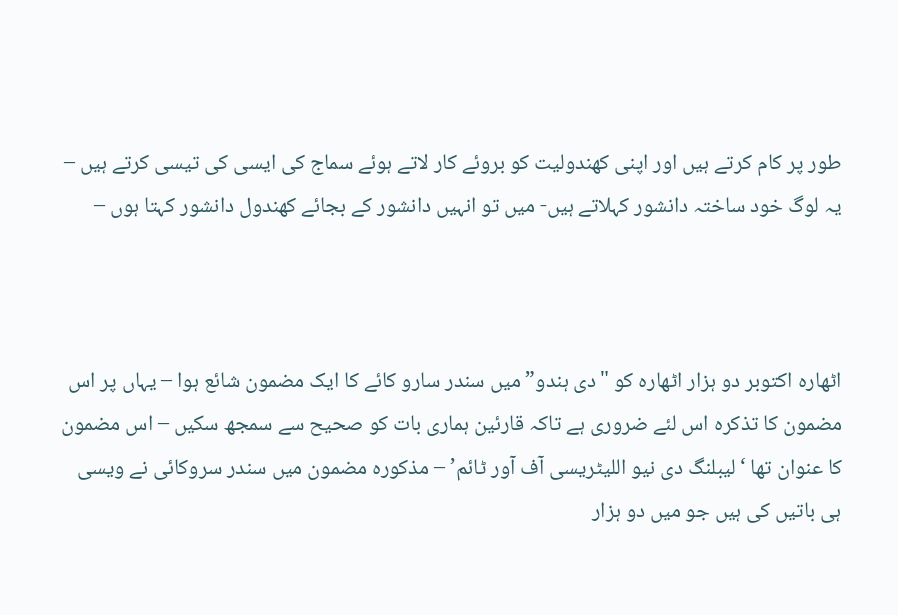طور پر کام کرتے ہیں اور اپنی کھندولیت کو بروئے کار لاتے ہوئے سماج کی ایسی کی تیسی کرتے ہیں – یہ لوگ خود ساختہ دانشور کہلاتے ہیں- میں تو انہیں دانشور کے بجائے کھندول دانشور کہتا ہوں –



اٹھارہ اکتوبر دو ہزار اٹھارہ کو "دی ہندو” میں سندر سارو کائے کا ایک مضمون شائع ہوا – یہاں پر اس مضمون کا تذکرہ اس لئے ضروری ہے تاکہ قارئین ہماری بات کو صحیح سے سمجھ سکیں – اس مضمون کا عنوان تھا ‘لیبلنگ دی نیو اللیٹریسی آف آور ٹائم’ – مذکورہ مضمون میں سندر سروکائی نے ویسی ہی باتیں کی ہیں جو میں دو ہزار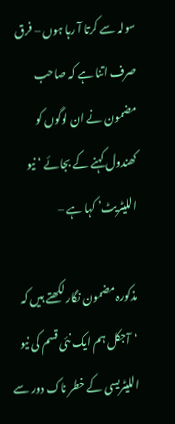سولہ سے کرتا آ رہا ہوں – فرق صرف اتنا ہے کہ صاحب مضمون نے ان لوگوں کو کھندول کہنے کے بجائے ‘نیو اللیٹریٹ’ کہا ہے –

مذکورہ مضمون نگار لکھتے ہیں کہ ‘آجکل ہم ایک نئی قسم کی نیو اللیٹریسی کے خطر ناک دور سے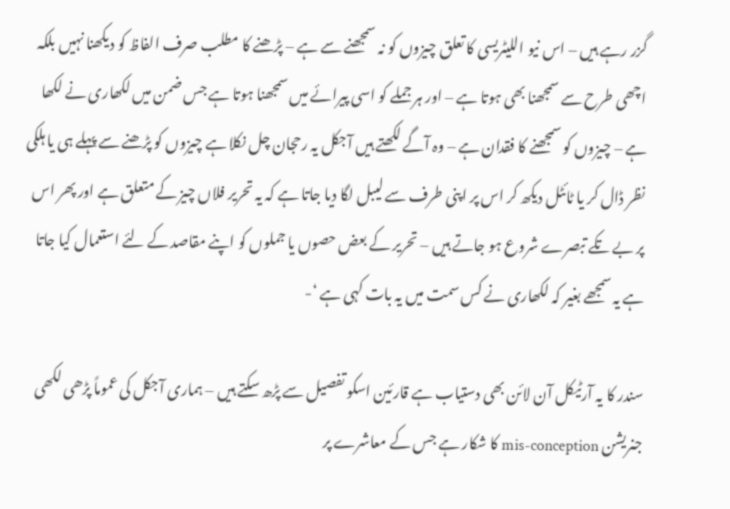گزر رہے ہیں – اس نیو اللیٹریسی کا تعلق چیزوں کو نہ سمجھنے سے ہے – پڑھنے کا مطلب صرف الفاظ کو دیکھنا نہیں بلکہ اچھی طرح سے سمجھنا بھی ہوتا ہے – اور ہر جملے کو اسی پیرائے میں سمجھنا ہوتا ہے جس ضمن میں لکھاری نے لکھا ہے – چیزوں کو سمجھنے کا فقدان ہے – وہ آگے لکھتے ہیں آجکل یہ رحجان چل نکلا ہے چیزوں کو پڑھنے سے پہلے ہی یا ہلکی نظر ڈال کر یا ٹائٹل دیکھ کر اس پر اپنی طرف سے لیبل لگا دیا جاتا ہے کہ یہ تحریر فلاں چیز کے متعلق ہے اور پھر اس پر بے تکے تبصرے شروع ہو جاتے ہیں – تحریر کے بعض حصوں یا جملوں کو اپنے مقاصد کے لئے استعمال کیا جاتا ہے یہ سمجھے بغیر کہ لکھاری نے کس سمت میں یہ بات کہی ہے ‘-

سندر کا یہ آرٹیکل آن لائن بھی دستیاب ہے قارئین اسکو تفصیل سے پڑھ سکتے ہیں – ہماری آجکل کی عموماً پڑھی لکھی جنریشن mis-conception کا شکار ہے جس کے معاشرے پر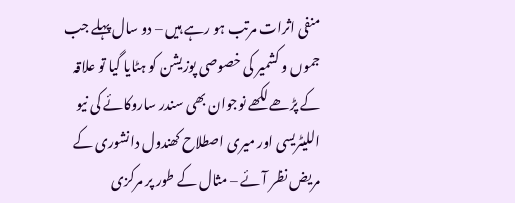منفی اثرات مرتب ہو رہے ہیں – دو سال پہلے جب جموں و کشمیر کی خصوصی پوزیشن کو ہٹایا گیا تو علاقہ کے پڑھے لکھے نوجوان بھی سندر ساروکائے کی نیو اللیٹریسی اور میری اصطلاح کھندول دانشوری کے مریض نظر آئے – مثال کے طور پر مرکزی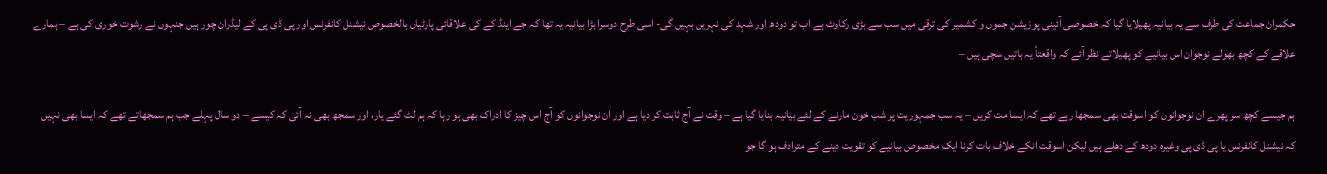حکمران جماعت کی طرف سے یہ بیانیہ پھیلایا گیا کہ خصوصی آئینی پوزیشن جموں و کشمیر کی ترقی میں سب سے بڑی رکاوٹ ہے اب تو دودھ اور شہد کی نہریں بہیں گی- اسی طرح دوسرا بڑا بیانیہ یہ تھا کہ جے اینڈ کے کی علاقائی پارٹیاں بالخصوص نیشنل کانفرنس اور پی ڈی پی کے لیڈران چور ہیں جنہوں نے رشوت خوری کی ہے – ہمارے علاقے کے کچھ بھولے نوجوان اس بیانیے کو پھیلاتے نظر آئے کہ واقعتاً یہ باتیں سچی ہیں –

ہم جیسے کچھ سر پھرے ان نوجوانوں کو اسوقت بھی سمجھا رہے تھے کہ ایسا مت کریں – یہ سب جمہوریت پر شب خون مارنے کے لئے بیانیہ بنایا گیا ہے – وقت نے آج ثابت کر دیا ہے اور ان نوجوانوں کو آج اس چیز کا ادراک بھی ہو رہا کہ ہم لٹ گئے یار، اور سمجھ بھی نہ آئی کہ کیسے – دو سال پہلے جب ہم سمجھاتے تھے کہ ایسا بھی نہیں کہ نیشنل کانفرنس یا پی ڈی پی وغیرہ دودھ کے دھلے ہیں لیکن اسوقت انکے خلاف بات کرنا ایک مخصوص بیانیے کو تقویت دینے کے مترادف ہو گا جو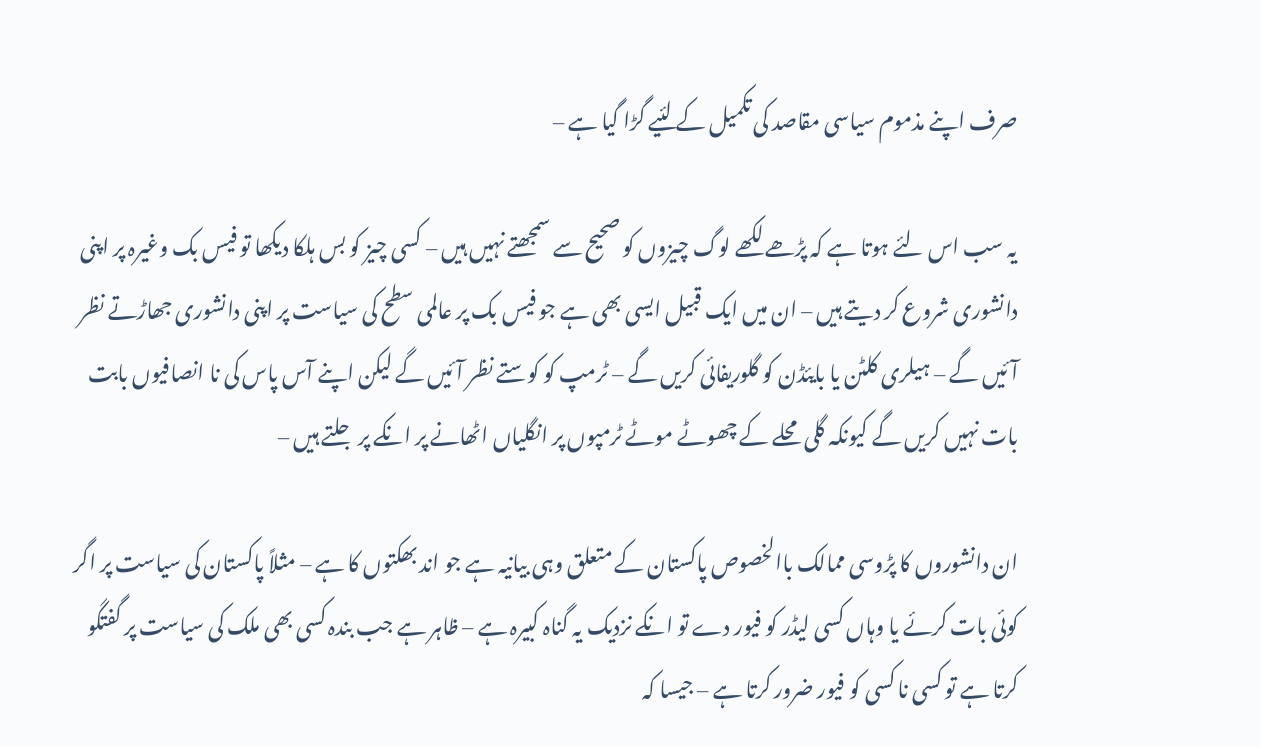صرف اپنے مذموم سیاسی مقاصد کی تکمیل کے لئیے گڑا گیا ہے –

یہ سب اس لئے ہوتا ہے کہ پڑھے لکھے لوگ چیزوں کو صحیح سے سمجھتے نہیں ہیں – کسی چیز کو بس ہلکا دیکھا تو فیس بک وغیرہ پر اپنی دانشوری شروع کر دیتے ہیں – ان میں ایک قبیل ایسی بھی ہے جو فیس بک پر عالمی سطح کی سیاست پر اپنی دانشوری جھاڑتے نظر آئیں گے – ہیلری کلٹن یا بایئڈن کو گلوریفائی کریں گے – ٹرمپ کو کوستے نظر آئیں گے لیکن اپنے آس پاس کی نا انصافیوں بابت بات نہیں کریں گے کیونکہ گلی محلے کے چھوٹے موٹے ٹرمپوں پر انگلیاں اٹھانے پر انکے پر جلتے ہیں –

ان دانشوروں کا پڑوسی ممالک باالخصوص پاکستان کے متعلق وہی بیانیہ ہے جو اند بھکتوں کا ہے – مثلاً پاکستان کی سیاست پر اگر کوئی بات کرئے یا وہاں کسی لیڈر کو فیور دے تو انکے نزدیک یہ گناہ کبیرہ ہے – ظاہر ہے جب بندہ کسی بھی ملک کی سیاست پر گفتگو کرتا ہے تو کسی نا کسی کو فیور ضرور کرتا ہے – جیسا کہ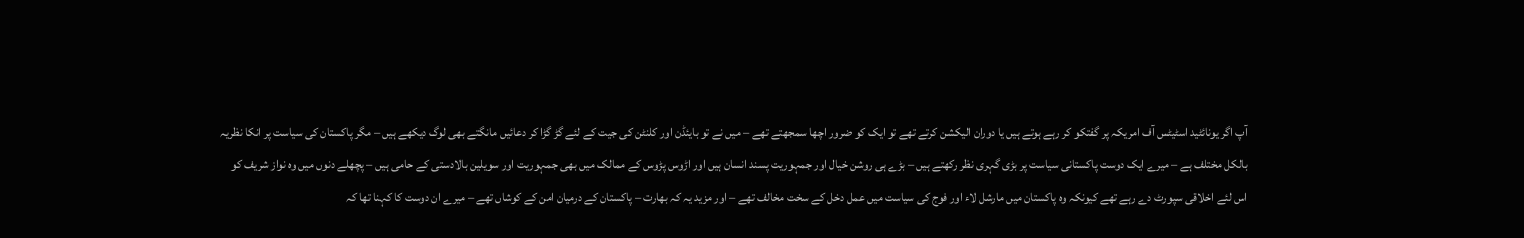آپ اگر یونائٹید اسٹیٹس آف امریکہ پر گفتکو کر رہے ہوتے ہیں یا دوران الیکشن کرتے تھے تو ایک کو ضرور اچھا سمجھتے تھے – میں نے تو بایئڈن اور کلنٹن کی جیت کے لئے گڑ گڑا کر دعائیں مانگتے بھی لوگ دیکھے ہیں – مگر پاکستان کی سیاست پر انکا نظریہ بالکل مختلف ہے – میرے ایک دوست پاکستانی سیاست پر بڑی گہری نظر رکھتے ہیں – بڑے ہی روشن خیال اور جمہوریت پسند انسان ہیں اور اڑوس پڑوس کے ممالک میں بھی جمہوریت اور سویلین بالادستی کے حامی ہیں – پچھلے دنوں میں وہ نواز شریف کو اس لئے اخلاقی سپورٹ دے رہے تھے کیونکہ وہ پاکستان میں مارشل لاء اور فوج کی سیاست میں عمل دخل کے سخت مخالف تھے – اور مزید یہ کہ بھارت – پاکستان کے درمیان امن کے کوشاں تھے – میرے ان دوست کا کہنا تھا کہ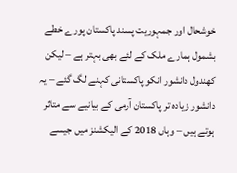خوشحال اور جمہوریت پسند پاکستان پورے خطے بشمول ہمارے ملک کے لئے بھی بہتر ہے – لیکن کھندول دانشور انکو پاکستانی کہنے لگ گئے – یہ دانشور زیادہ تر پاکستان آرمی کے بیانیے سے متاثر ہوتے ہیں – وہاں 2018 کے الیکشنز میں جیسے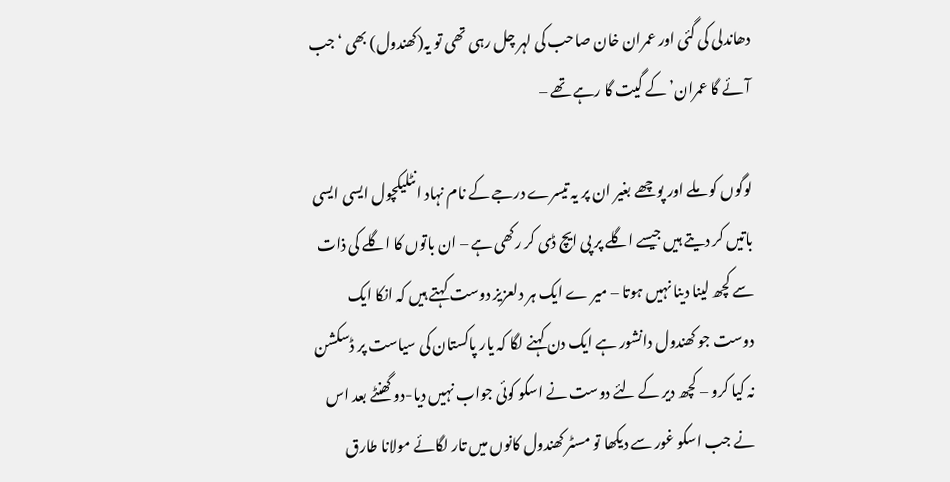دھاندلی کی گئی اور عمران خان صاحب کی لہر چل رہی تھی تو یہ(کھندول) بھی ‘جب آئے گا عمران’ کے گیت گا رہے تھے –

لوگوں کو ملے اور پوچھے بغیر ان پر یہ تیسرے درجے کے نام نہاد انٹلیکچول ایسی ایسی باتیں کر دیتے ہیں جیسے اگلے پر پی ایچ ڈی کر رکھی ہے – ان باتوں کا اگلے کی ذات سے کچھ لینا دینا نہیں ہوتا – میر ے ایک ہر دلعزیز دوست کہتے ہیں کہ انکا ایک دوست جو کھندول دانشور ہے ایک دن کہنے لگا کہ یار پاکستان کی سیاست پر ڈسکشن نہ کیا کرو – کچھ دیر کے لئے دوست نے اسکو کوئی جواب نہیں دیا-دو گھنٹے بعد اس نے جب اسکو غور سے دیکھا تو مسٹر کھندول کانوں میں تار لگائے مولانا طارق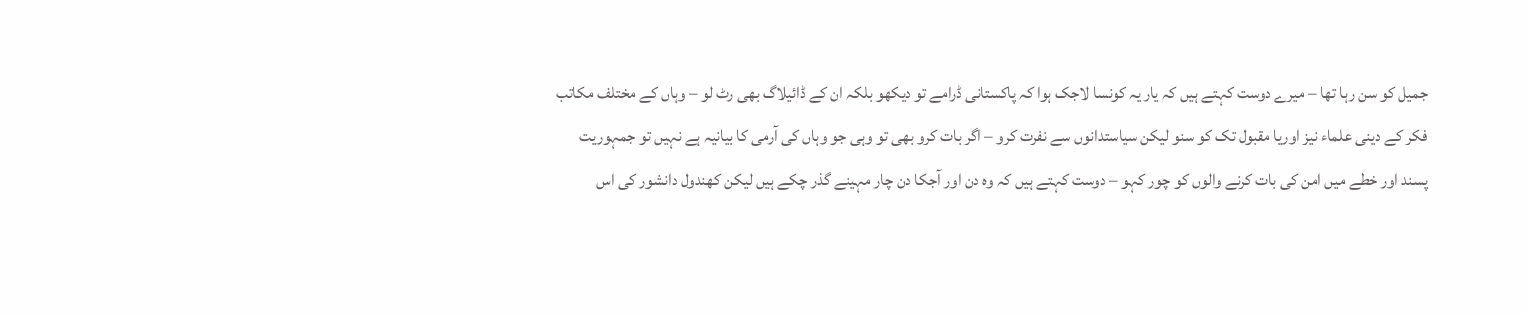جمیل کو سن رہا تھا – میرے دوست کہتے ہیں کہ یار یہ کونسا لاجک ہوا کہ پاکستانی ڈرامے تو دیکھو بلکہ ان کے ڈائیلاگ بھی رٹ لو – وہاں کے مختلف مکاتب فکر کے دینی علماء نیز اوریا مقبول تک کو سنو لیکن سیاستدانوں سے نفرت کرو – اگر بات کرو بھی تو وہی جو وہاں کی آرمی کا بیانیہ ہے نہیں تو جمہوریت پسند اور خطے میں امن کی بات کرنے والوں کو چور کہو – دوست کہتے ہیں کہ وہ دن اور آجکا دن چار مہینے گذر چکے ہیں لیکن کھندول دانشور کی اس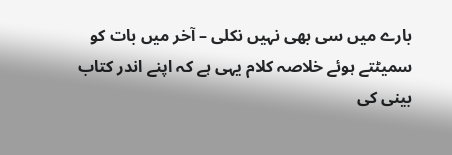بارے میں سی بھی نہیں نکلی – آخر میں بات کو سمیٹتے ہوئے خلاصہ کلام یہی ہے کہ اپنے اندر کتاب بینی کی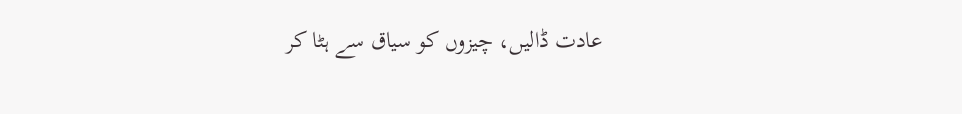عادت ڈالیں، چیزوں کو سیاق سے ہٹا کر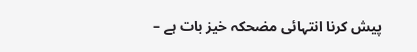پیش کرنا انتہائی مضحکہ خیز بات ہے –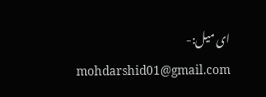ای میل:- mohdarshid01@gmail.com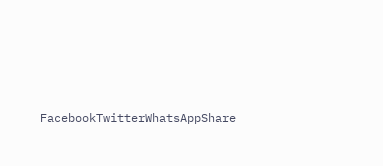FacebookTwitterWhatsAppShare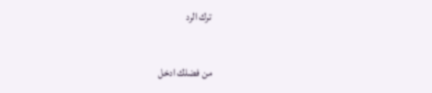ترك الرد

من فضلك ادخل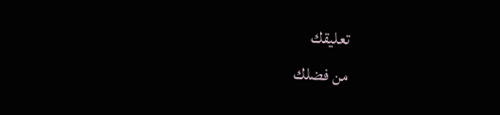تعليقك
من فضلك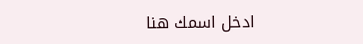ادخل اسمك هنا